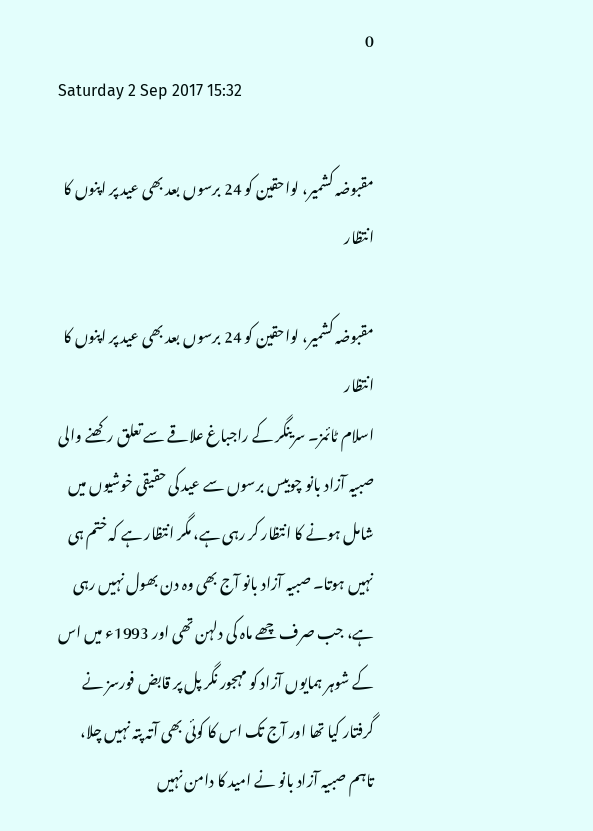0
Saturday 2 Sep 2017 15:32

مقبوضہ کشمیر، لواحقین کو 24 برسوں بعد بھی عید پر اپنوں کا انتظار

مقبوضہ کشمیر، لواحقین کو 24 برسوں بعد بھی عید پر اپنوں کا انتظار
اسلام ٹائمز۔ سرینگر کے راجباغ علاقے سے تعلق رکھنے والی صبیہ آزاد بانو چوبیس برسوں سے عید کی حقیقی خوشیوں میں شامل ہونے کا انتظار کر رہی ہے، مگر انتظار ہے کہ ختم ہی نہیں ہوتا۔ صبیہ آزاد بانو آج بھی وہ دن بھول نہیں رہی ہے، جب صرف چھے ماہ کی دلہن تھی اور 1993ء میں اس کے شوہر ہمایوں آزاد کو مہجور نگر پل پر قابض فورسز نے گرفتار کیا تھا اور آج تک اس کا کوئی بھی آتہ پتہ نہیں چلا، تاہم صبیہ آزاد بانو نے امید کا دامن نہیں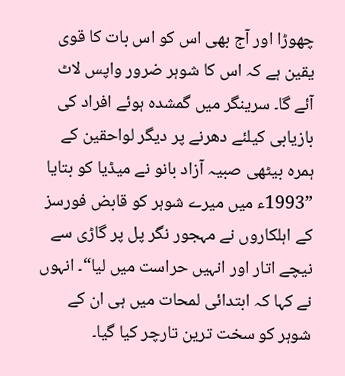چھوڑا اور آج بھی اس کو اس بات کا قوی یقین ہے کہ اس کا شوہر ضرور واپس لاٹ آئے گا۔ سرینگر میں گمشدہ ہوئے افراد کی بازیابی کیلئے دھرنے پر دیگر لواحقین کے ہمرہ بیٹھی صبیہ آزاد بانو نے میڈیا کو بتایا ”1993ء میں میرے شوہر کو قابض فورسز کے اہلکاروں نے مہجور نگر پل پر گاڑی سے نیچے اتار اور انہیں حراست میں لیا“۔ انہوں نے کہا کہ ابتدائی لمحات میں ہی ان کے شوہر کو سخت ترین تارچر کیا گیا۔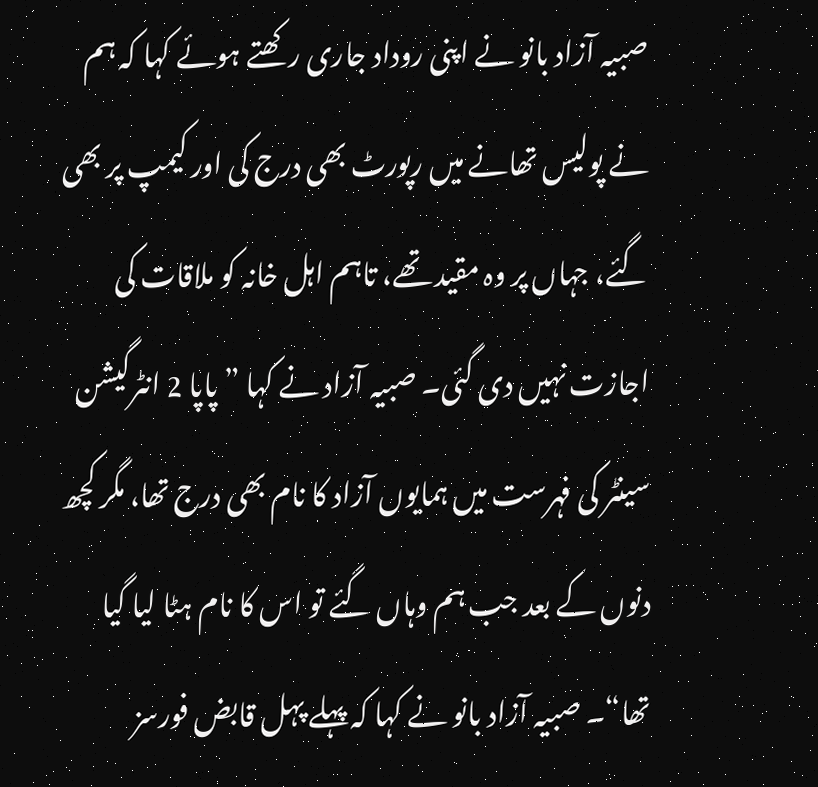صبیہ آزاد بانو نے اپنی روداد جاری رکھتے ہوئے کہا کہ ہم نے پولیس تھانے میں رپورٹ بھی درج کی اور کیمپ پر بھی گئے، جہاں پر وہ مقید تھے، تاہم اہل خانہ کو ملاقات کی اجازت نہیں دی گئی۔ صبیہ آزاد نے کہا ”پاپا 2 انٹرگیشن سینٹر کی فہرست میں ہمایوں آزاد کا نام بھی درج تھا، مگر کچھ دنوں کے بعد جب ہم وہاں گئے تو اس کا نام ہٹا لیا گیا تھا“۔ صبیہ آزاد بانو نے کہا کہ پہلے پہل قابض فورسز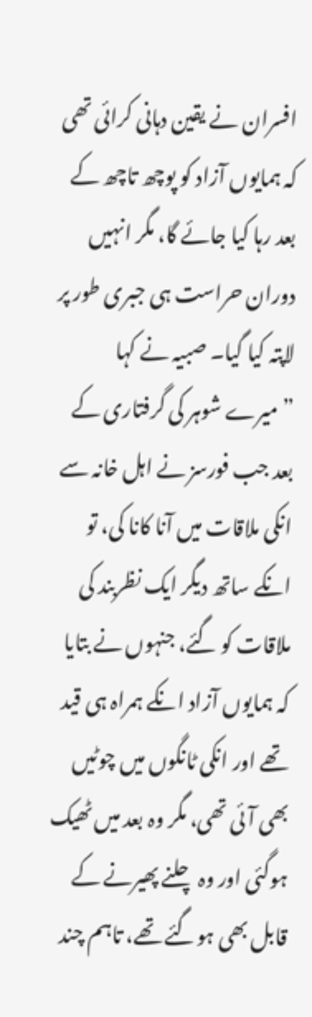افسران نے یقین دہانی کرائی تھی کہ ہمایوں آزاد کو پوچھ تاچھ کے بعد رہا کیا جائے گا، مگر انہیں دوران حراست ہی جبری طور پر لاپتہ کیا گیا۔ صبیہ نے کہا ”میرے شوہر کی گرفتاری کے بعد جب فورسز نے اہل خانہ سے انکی ملاقات میں آنا کانا کی، تو انکے ساتھ دیگر ایک نظربند کی ملاقات کو گئے، جنہوں نے بتایا کہ ہمایوں آزاد انکے ہمراہ ہی قید تھے اور انکی ٹانگوں میں چوٹیں بھی آئی تھی، مگر وہ بعد میں ٹھیک ہوگئی اور وہ چلنے پھیرنے کے قابل بھی ہوگئے تھے، تاہم چند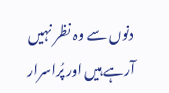دنوں سے وہ نظر نہیں آرہے ہیں اور پُراسرار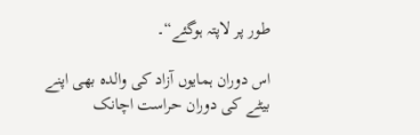طور پر لاپتہ ہوگئے“۔

اس دوران ہمایوں آزاد کی والدہ بھی اپنے بیٹے کی دوران حراست اچانک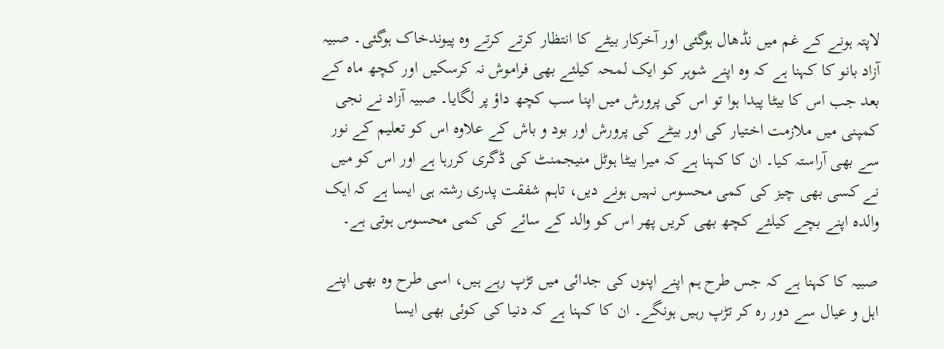لاپتہ ہونے کے غم میں نڈھال ہوگئی اور آخرکار بیٹے کا انتظار کرتے کرتے وہ پیوندخاک ہوگئی۔ صبیہ آزاد بانو کا کہنا ہے کہ وہ اپنے شوہر کو ایک لمحہ کیلئے بھی فراموش نہ کرسکیں اور کچھ ماہ کے بعد جب اس کا بیٹا پیدا ہوا تو اس کی پرورش میں اپنا سب کچھ داؤ پر لگایا۔ صبیہ آزاد نے نجی کمپنی میں ملازمت اختیار کی اور بیٹے کی پرورش اور بود و باش کے علاوہ اس کو تعلیم کے نور سے بھی آراستہ کیا۔ ان کا کہنا ہے کہ میرا بیٹا ہوٹل منیجمنٹ کی ڈگری کررہا ہے اور اس کو میں نے کسی بھی چیز کی کمی محسوس نہیں ہونے دیں، تاہم شفقت پدری رشتہ ہی ایسا ہے کہ ایک والدہ اپنے بچے کیلئے کچھ بھی کریں پھر اس کو والد کے سائے کی کمی محسوس ہوتی ہے۔

صبیہ کا کہنا ہے کہ جس طرح ہم اپنے اپنوں کی جدائی میں تڑپ رہے ہیں، اسی طرح وہ بھی اپنے اہل و عیال سے دور رہ کر تڑپ رہیں ہونگے۔ ان کا کہنا ہے کہ دنیا کی کوئی بھی ایسا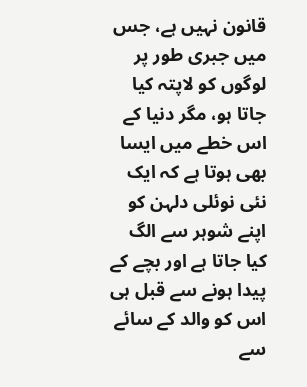قانون نہیں ہے، جس میں جبری طور پر لوگوں کو لاپتہ کیا جاتا ہو، مگر دنیا کے اس خطے میں ایسا بھی ہوتا ہے کہ ایک نئی نوئلی دلہن کو اپنے شوہر سے الگ کیا جاتا ہے اور بچے کے پیدا ہونے سے قبل ہی اس کو والد کے سائے سے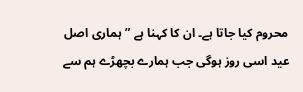محروم کیا جاتا ہے۔ ان کا کہنا ہے ”ہماری اصل عید اسی روز ہوگی جب ہمارے بچھڑے ہم سے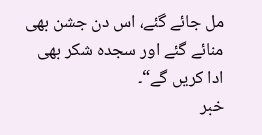مل جائے گئے، اس دن جشن بھی منائے گئے اور سجدہ شکر بھی ادا کریں گے“۔
خبر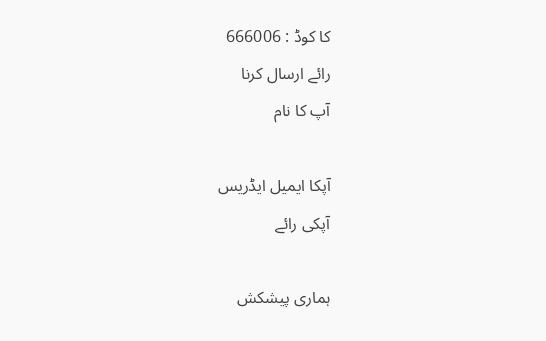کا کوڈ : 666006
رائے ارسال کرنا
آپ کا نام

آپکا ایمیل ایڈریس
آپکی رائے

ہماری پیشکش